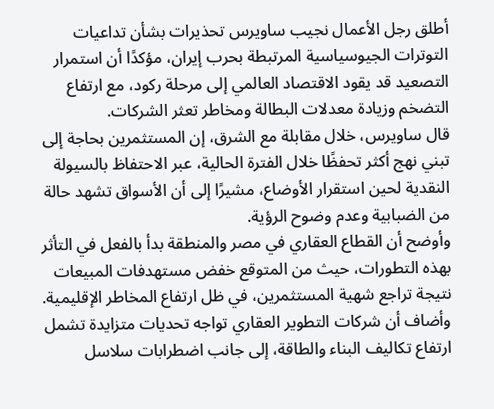أطلق رجل الأعمال نجيب ساويرس تحذيرات بشأن تداعيات التوترات الجيوسياسية المرتبطة بحرب إيران، مؤكدًا أن استمرار التصعيد قد يقود الاقتصاد العالمي إلى مرحلة ركود، مع ارتفاع التضخم وزيادة معدلات البطالة ومخاطر تعثر الشركات.
قال ساويرس، خلال مقابلة مع الشرق، إن المستثمرين بحاجة إلى تبني نهج أكثر تحفظًا خلال الفترة الحالية، عبر الاحتفاظ بالسيولة النقدية لحين استقرار الأوضاع، مشيرًا إلى أن الأسواق تشهد حالة من الضبابية وعدم وضوح الرؤية.
وأوضح أن القطاع العقاري في مصر والمنطقة بدأ بالفعل في التأثر بهذه التطورات، حيث من المتوقع خفض مستهدفات المبيعات نتيجة تراجع شهية المستثمرين، في ظل ارتفاع المخاطر الإقليمية.
وأضاف أن شركات التطوير العقاري تواجه تحديات متزايدة تشمل ارتفاع تكاليف البناء والطاقة، إلى جانب اضطرابات سلاسل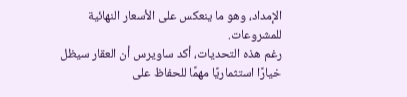الإمداد، وهو ما ينعكس على الأسعار النهائية للمشروعات.
رغم هذه التحديات، أكد ساويرس أن العقار سيظل خيارًا استثماريًا مهمًا للحفاظ على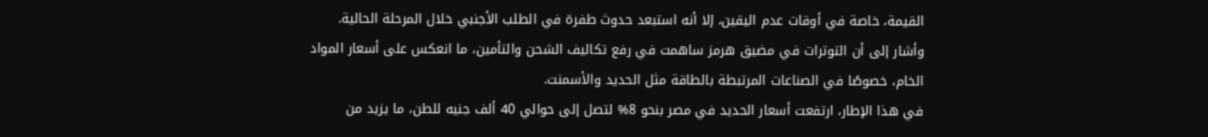القيمة، خاصة في أوقات عدم اليقين، إلا أنه استبعد حدوث طفرة في الطلب الأجنبي خلال المرحلة الحالية.
وأشار إلى أن التوترات في مضيق هرمز ساهمت في رفع تكاليف الشحن والتأمين، ما انعكس على أسعار المواد الخام، خصوصًا في الصناعات المرتبطة بالطاقة مثل الحديد والأسمنت.
في هذا الإطار، ارتفعت أسعار الحديد في مصر بنحو 8% لتصل إلى حوالي 40 ألف جنيه للطن، ما يزيد من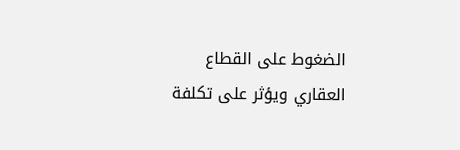الضغوط على القطاع العقاري ويؤثر على تكلفة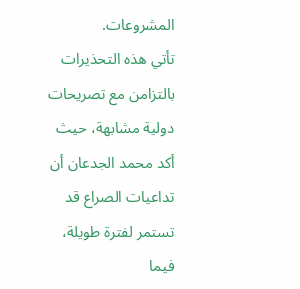المشروعات.
تأتي هذه التحذيرات بالتزامن مع تصريحات دولية مشابهة، حيث أكد محمد الجدعان أن تداعيات الصراع قد تستمر لفترة طويلة، فيما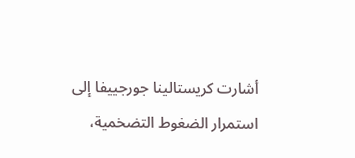أشارت كريستالينا جورجييفا إلى استمرار الضغوط التضخمية،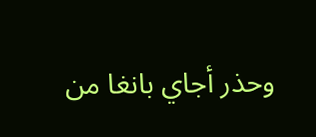وحذر أجاي بانغا من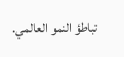تباطؤ النمو العالمي.